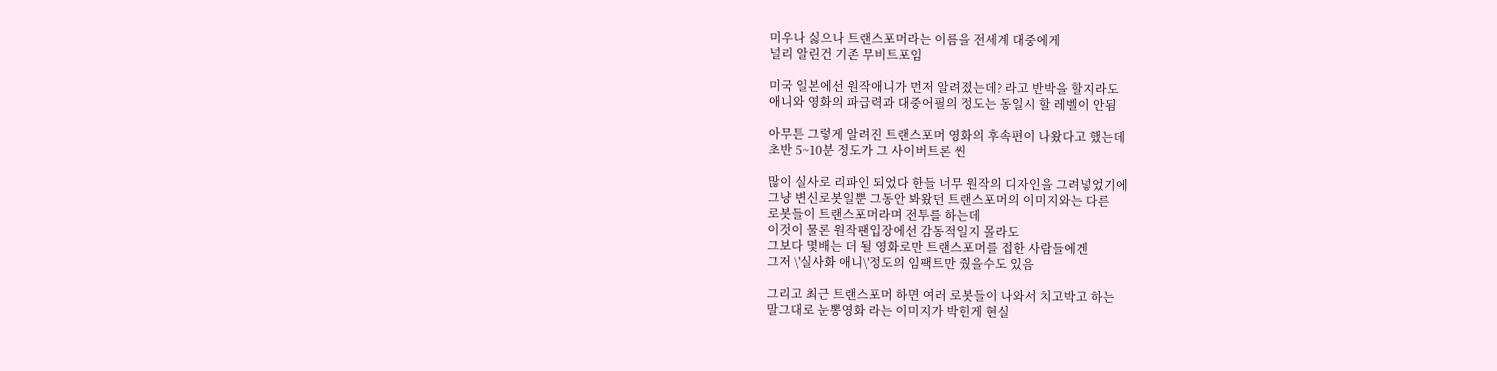미우나 싫으나 트랜스포머라는 이름을 전세계 대중에게
널리 알린건 기존 무비트포임

미국 일본에선 원작애니가 먼저 알려졌는데? 라고 반박을 할지라도
애니와 영화의 파급력과 대중어필의 정도는 동일시 할 레벨이 안됨

아무튼 그렇게 알려진 트랜스포머 영화의 후속편이 나왔다고 했는데
초반 5~10분 정도가 그 사이버트론 씬

많이 실사로 리파인 되었다 한들 너무 원작의 디자인을 그려넣었기에
그냥 변신로봇일뿐 그동안 봐왔던 트랜스포머의 이미지와는 다른
로봇들이 트랜스포머라며 전투를 하는데
이것이 물론 원작팬입장에선 감동적일지 몰라도
그보다 몇배는 더 될 영화로만 트랜스포머를 접한 사람들에겐
그저 \'실사화 애니\'정도의 임팩트만 줬을수도 있음

그리고 최근 트랜스포머 하면 여러 로봇들이 나와서 치고박고 하는
말그대로 눈뽕영화 라는 이미지가 박힌게 현실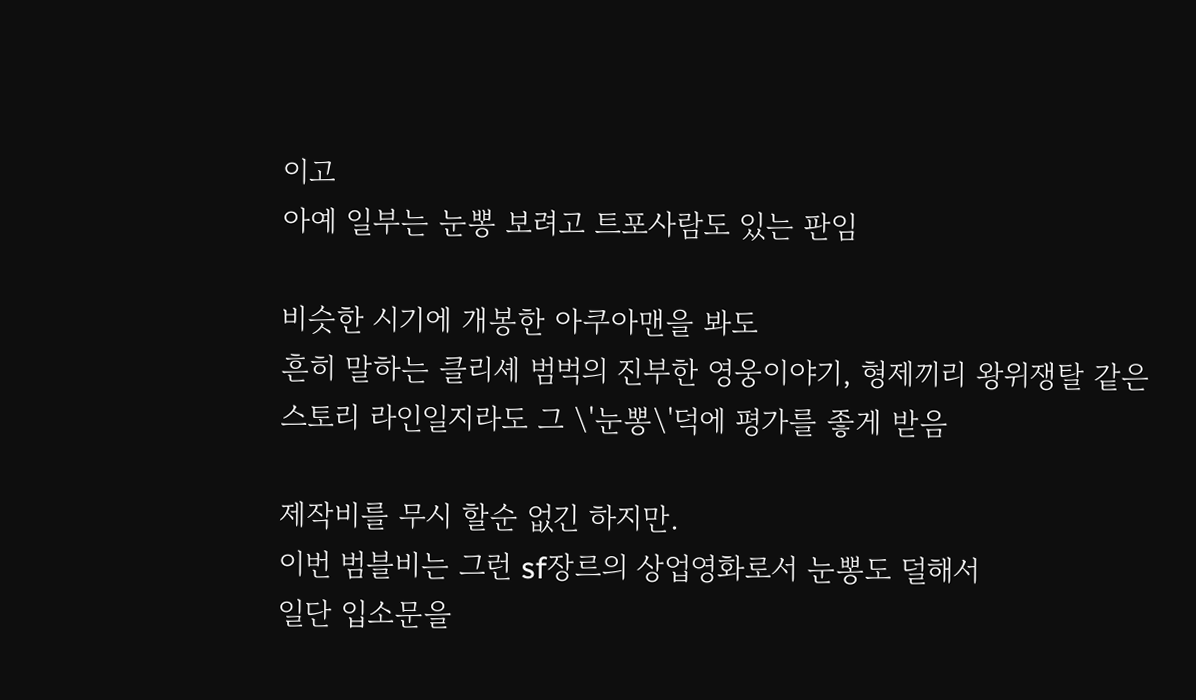이고
아예 일부는 눈뽕 보려고 트포사람도 있는 판임

비슷한 시기에 개봉한 아쿠아맨을 봐도
흔히 말하는 클리셰 범벅의 진부한 영웅이야기, 형제끼리 왕위쟁탈 같은
스토리 라인일지라도 그 \'눈뽕\'덕에 평가를 좋게 받음

제작비를 무시 할순 없긴 하지만.
이번 범블비는 그런 sf장르의 상업영화로서 눈뽕도 덜해서
일단 입소문을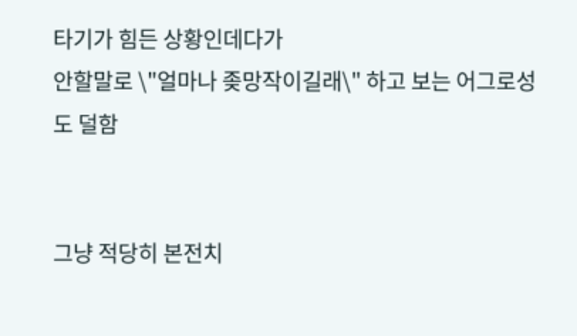타기가 힘든 상황인데다가
안할말로 \"얼마나 좆망작이길래\" 하고 보는 어그로성도 덜함


그냥 적당히 본전치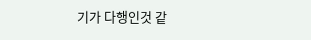기가 다행인것 같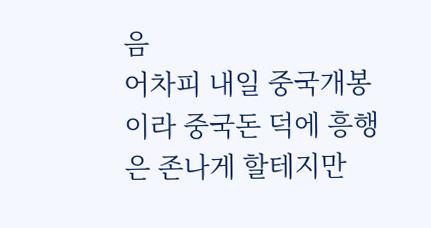음
어차피 내일 중국개봉이라 중국돈 덕에 흥행은 존나게 할테지만